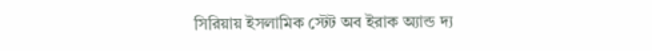সিরিয়ায় ইসলামিক স্টেট অব ইরাক অ্যান্ড দ্য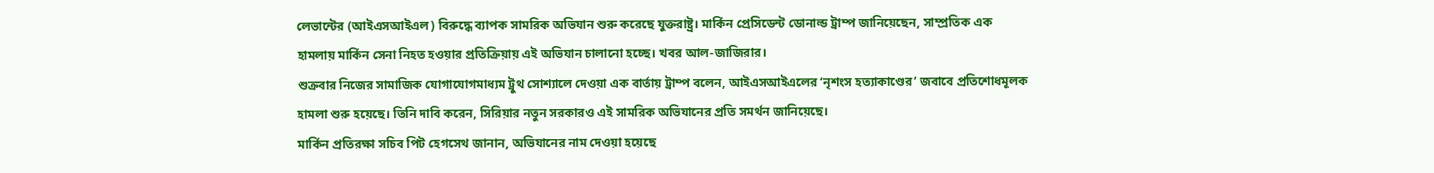লেভান্টের (আইএসআইএল) বিরুদ্ধে ব্যাপক সামরিক অভিযান শুরু করেছে যুক্তরাষ্ট্র। মার্কিন প্রেসিডেন্ট ডোনাল্ড ট্রাম্প জানিয়েছেন, সাম্প্রতিক এক হামলায় মার্কিন সেনা নিহত হওয়ার প্রতিক্রিয়ায় এই অভিযান চালানো হচ্ছে। খবর আল-জাজিরার।
শুক্রবার নিজের সামাজিক যোগাযোগমাধ্যম ট্রুথ সোশ্যালে দেওয়া এক বার্তায় ট্রাম্প বলেন, আইএসআইএলের ‘নৃশংস হত্যাকাণ্ডের’ জবাবে প্রতিশোধমূলক হামলা শুরু হয়েছে। তিনি দাবি করেন, সিরিয়ার নতুন সরকারও এই সামরিক অভিযানের প্রতি সমর্থন জানিয়েছে।
মার্কিন প্রতিরক্ষা সচিব পিট হেগসেথ জানান, অভিযানের নাম দেওয়া হয়েছে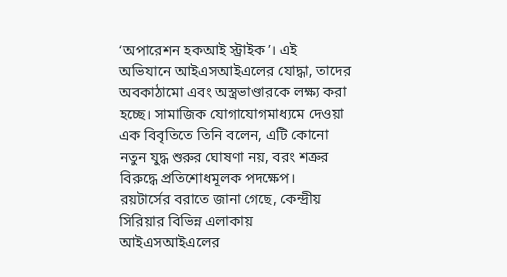‘অপারেশন হকআই স্ট্রাইক’। এই অভিযানে আইএসআইএলের যোদ্ধা, তাদের অবকাঠামো এবং অস্ত্রভাণ্ডারকে লক্ষ্য করা হচ্ছে। সামাজিক যোগাযোগমাধ্যমে দেওয়া এক বিবৃতিতে তিনি বলেন, এটি কোনো নতুন যুদ্ধ শুরুর ঘোষণা নয়, বরং শত্রুর বিরুদ্ধে প্রতিশোধমূলক পদক্ষেপ।
রয়টার্সের বরাতে জানা গেছে, কেন্দ্রীয় সিরিয়ার বিভিন্ন এলাকায় আইএসআইএলের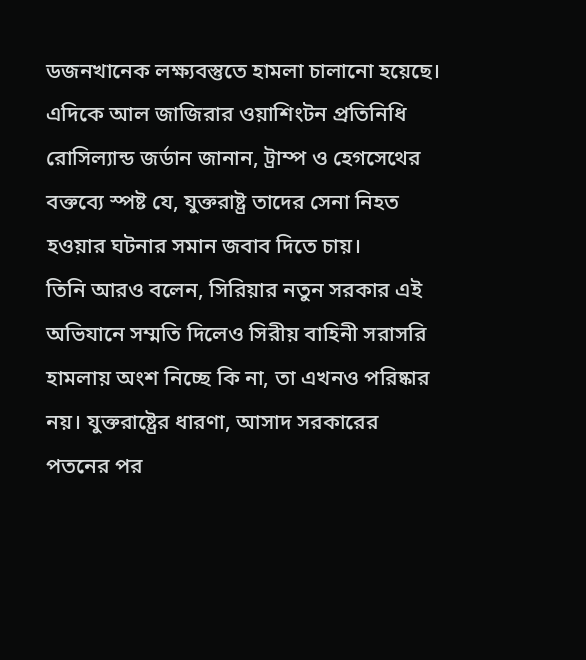ডজনখানেক লক্ষ্যবস্তুতে হামলা চালানো হয়েছে। এদিকে আল জাজিরার ওয়াশিংটন প্রতিনিধি রোসিল্যান্ড জর্ডান জানান, ট্রাম্প ও হেগসেথের বক্তব্যে স্পষ্ট যে, যুক্তরাষ্ট্র তাদের সেনা নিহত হওয়ার ঘটনার সমান জবাব দিতে চায়।
তিনি আরও বলেন, সিরিয়ার নতুন সরকার এই অভিযানে সম্মতি দিলেও সিরীয় বাহিনী সরাসরি হামলায় অংশ নিচ্ছে কি না, তা এখনও পরিষ্কার নয়। যুক্তরাষ্ট্রের ধারণা, আসাদ সরকারের পতনের পর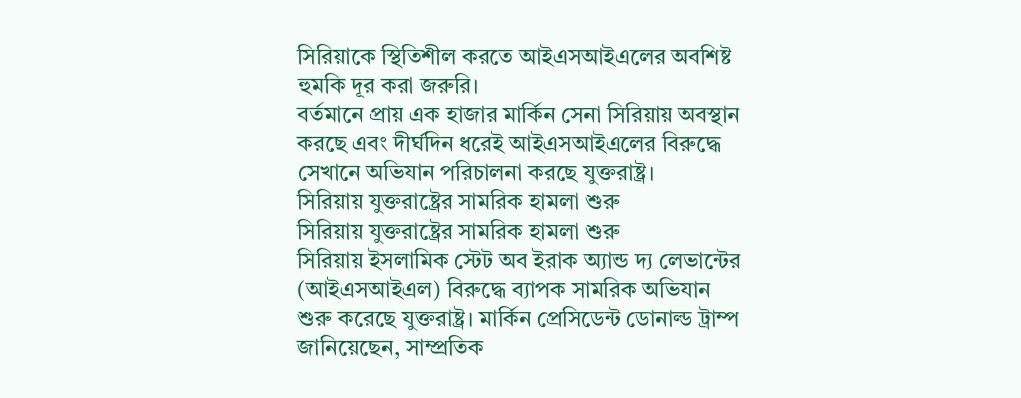সিরিয়াকে স্থিতিশীল করতে আইএসআইএলের অবশিষ্ট হুমকি দূর করা জরুরি।
বর্তমানে প্রায় এক হাজার মার্কিন সেনা সিরিয়ায় অবস্থান করছে এবং দীর্ঘদিন ধরেই আইএসআইএলের বিরুদ্ধে সেখানে অভিযান পরিচালনা করছে যুক্তরাষ্ট্র।
সিরিয়ায় যুক্তরাষ্ট্রের সামরিক হামলা শুরু
সিরিয়ায় যুক্তরাষ্ট্রের সামরিক হামলা শুরু
সিরিয়ায় ইসলামিক স্টেট অব ইরাক অ্যান্ড দ্য লেভান্টের (আইএসআইএল) বিরুদ্ধে ব্যাপক সামরিক অভিযান শুরু করেছে যুক্তরাষ্ট্র। মার্কিন প্রেসিডেন্ট ডোনাল্ড ট্রাম্প জানিয়েছেন, সাম্প্রতিক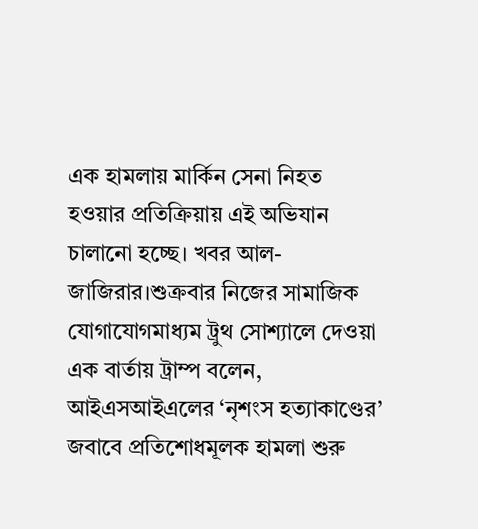এক হামলায় মার্কিন সেনা নিহত হওয়ার প্রতিক্রিয়ায় এই অভিযান চালানো হচ্ছে। খবর আল-জাজিরার।শুক্রবার নিজের সামাজিক যোগাযোগমাধ্যম ট্রুথ সোশ্যালে দেওয়া এক বার্তায় ট্রাম্প বলেন, আইএসআইএলের ‘নৃশংস হত্যাকাণ্ডের’ জবাবে প্রতিশোধমূলক হামলা শুরু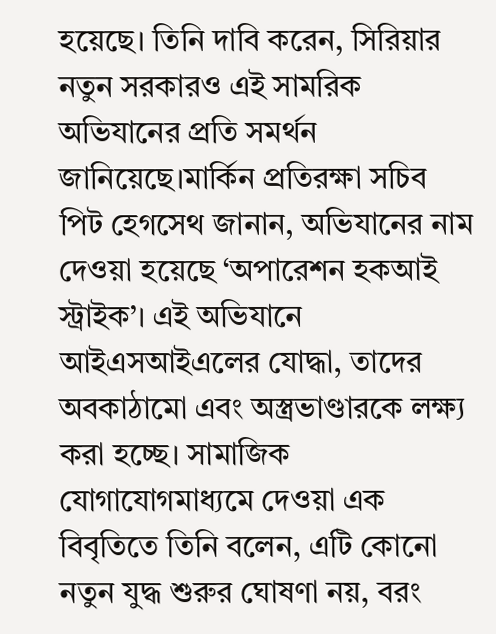হয়েছে। তিনি দাবি করেন, সিরিয়ার নতুন সরকারও এই সামরিক অভিযানের প্রতি সমর্থন জানিয়েছে।মার্কিন প্রতিরক্ষা সচিব
পিট হেগসেথ জানান, অভিযানের নাম দেওয়া হয়েছে ‘অপারেশন হকআই স্ট্রাইক’। এই অভিযানে আইএসআইএলের যোদ্ধা, তাদের অবকাঠামো এবং অস্ত্রভাণ্ডারকে লক্ষ্য করা হচ্ছে। সামাজিক যোগাযোগমাধ্যমে দেওয়া এক বিবৃতিতে তিনি বলেন, এটি কোনো নতুন যুদ্ধ শুরুর ঘোষণা নয়, বরং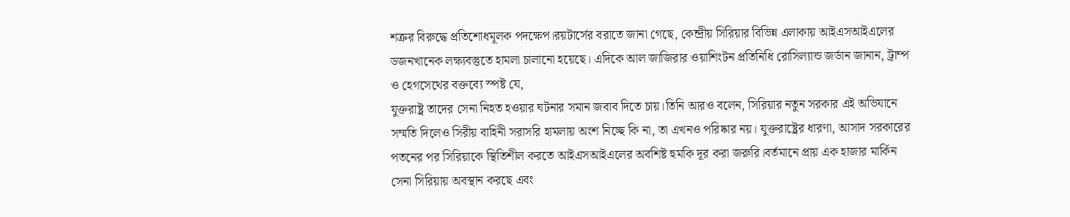শত্রুর বিরুদ্ধে প্রতিশোধমূলক পদক্ষেপ।রয়টার্সের বরাতে জানা গেছে, কেন্দ্রীয় সিরিয়ার বিভিন্ন এলাকায় আইএসআইএলের ডজনখানেক লক্ষ্যবস্তুতে হামলা চালানো হয়েছে। এদিকে আল জাজিরার ওয়াশিংটন প্রতিনিধি রোসিল্যান্ড জর্ডান জানান, ট্রাম্প ও হেগসেথের বক্তব্যে স্পষ্ট যে,
যুক্তরাষ্ট্র তাদের সেনা নিহত হওয়ার ঘটনার সমান জবাব দিতে চায়।তিনি আরও বলেন, সিরিয়ার নতুন সরকার এই অভিযানে সম্মতি দিলেও সিরীয় বাহিনী সরাসরি হামলায় অংশ নিচ্ছে কি না, তা এখনও পরিষ্কার নয়। যুক্তরাষ্ট্রের ধারণা, আসাদ সরকারের পতনের পর সিরিয়াকে স্থিতিশীল করতে আইএসআইএলের অবশিষ্ট হুমকি দূর করা জরুরি।বর্তমানে প্রায় এক হাজার মার্কিন সেনা সিরিয়ায় অবস্থান করছে এবং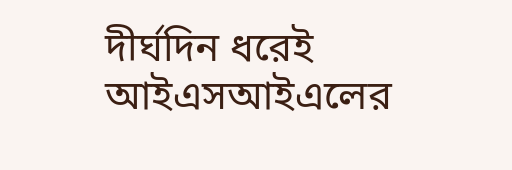দীর্ঘদিন ধরেই আইএসআইএলের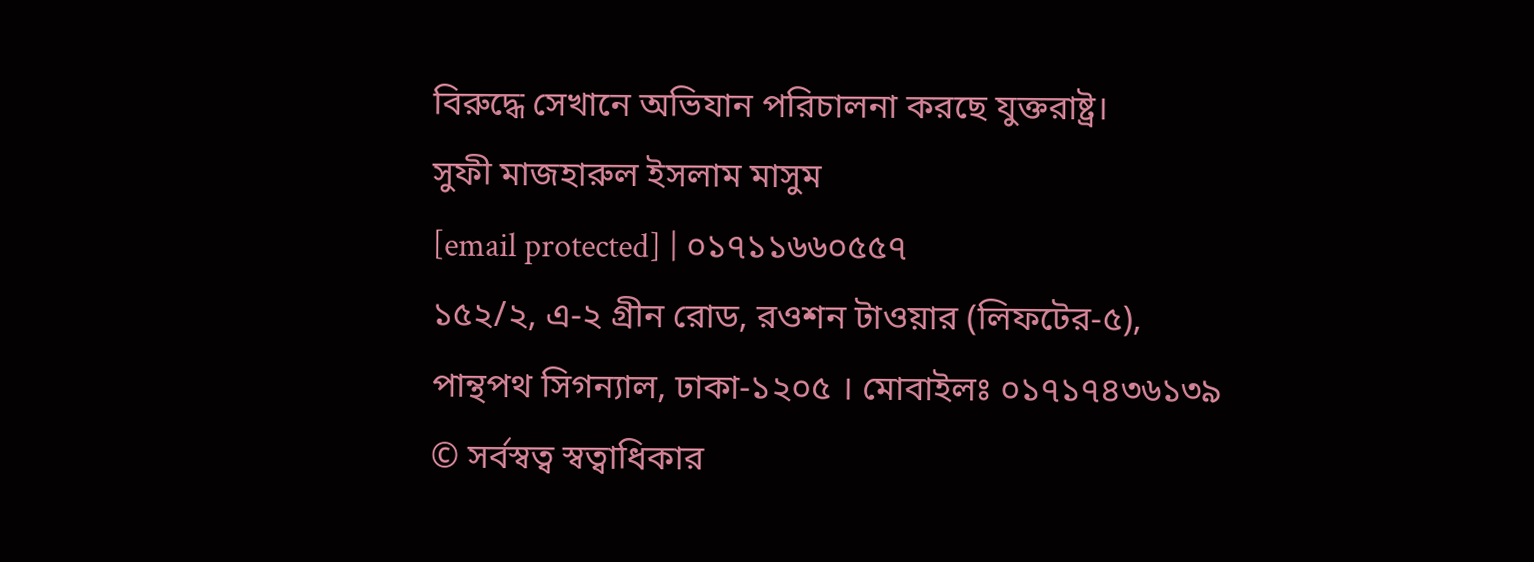বিরুদ্ধে সেখানে অভিযান পরিচালনা করছে যুক্তরাষ্ট্র।
সুফী মাজহারুল ইসলাম মাসুম
[email protected] | ০১৭১১৬৬০৫৫৭
১৫২/২, এ-২ গ্রীন রোড, রওশন টাওয়ার (লিফটের-৫),
পান্থপথ সিগন্যাল, ঢাকা-১২০৫ । মোবাইলঃ ০১৭১৭৪৩৬১৩৯
© সর্বস্বত্ব স্বত্বাধিকার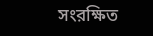সংরক্ষিত